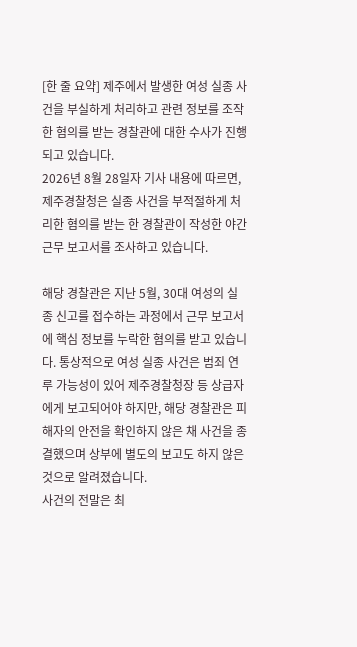[한 줄 요약] 제주에서 발생한 여성 실종 사건을 부실하게 처리하고 관련 정보를 조작한 혐의를 받는 경찰관에 대한 수사가 진행되고 있습니다.
2026년 8월 28일자 기사 내용에 따르면, 제주경찰청은 실종 사건을 부적절하게 처리한 혐의를 받는 한 경찰관이 작성한 야간 근무 보고서를 조사하고 있습니다.

해당 경찰관은 지난 5월, 30대 여성의 실종 신고를 접수하는 과정에서 근무 보고서에 핵심 정보를 누락한 혐의를 받고 있습니다. 통상적으로 여성 실종 사건은 범죄 연루 가능성이 있어 제주경찰청장 등 상급자에게 보고되어야 하지만, 해당 경찰관은 피해자의 안전을 확인하지 않은 채 사건을 종결했으며 상부에 별도의 보고도 하지 않은 것으로 알려졌습니다.
사건의 전말은 최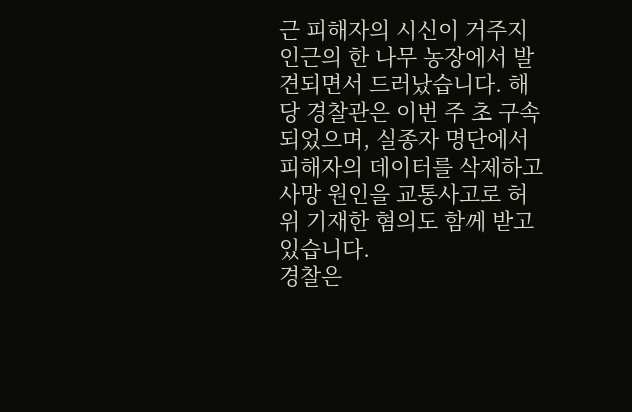근 피해자의 시신이 거주지 인근의 한 나무 농장에서 발견되면서 드러났습니다. 해당 경찰관은 이번 주 초 구속되었으며, 실종자 명단에서 피해자의 데이터를 삭제하고 사망 원인을 교통사고로 허위 기재한 혐의도 함께 받고 있습니다.
경찰은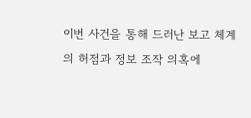이번 사건을 통해 드러난 보고 체계의 허점과 정보 조작 의혹에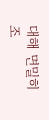대해 면밀히 조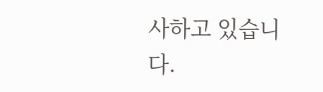사하고 있습니다.